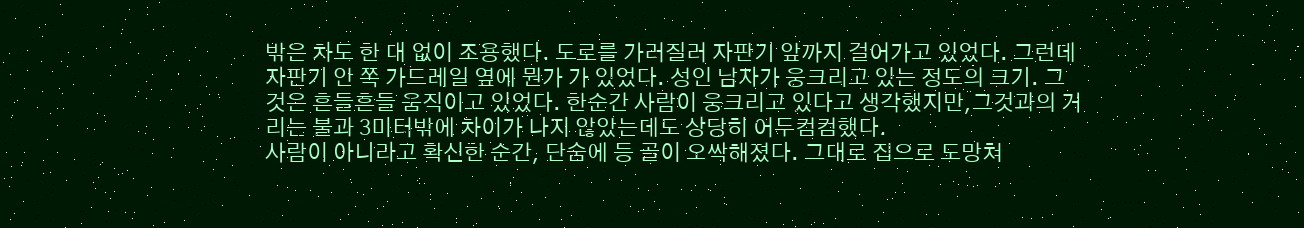밖은 차도 한 대 없이 조용했다. 도로를 가러질러 자판기 앞까지 걸어가고 있었다. 그런데 자판기 안 쪽 가드레일 옆에 뭔가 가 있었다. 성인 남자가 웅크리고 있는 정도의 크기. 그것은 흔들흔들 움직이고 있었다. 한순간 사람이 웅크리고 있다고 생각했지만,그것과의 거리는 불과 3미터밖에 차이가 나지 않았는데도 상당히 어두컴컴했다.
사람이 아니라고 확신한 순간, 단숨에 등 골이 오싹해졌다. 그대로 집으로 도망쳐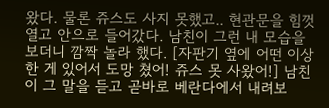왔다. 물론 쥬스도 사지 못했고.. 현관문을 힘껏 열고 안으로 들어갔다. 남친이 그런 내 모습을 보더니 깜짝 놀라 했다. [자판기 옆에 어떤 이상한 게 있어서 도망 쳤어! 쥬스 못 사왔어!] 남친이 그 말을 듣고 곧바로 베란다에서 내려보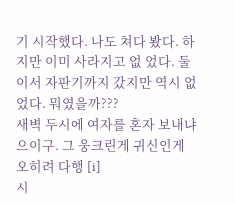기 시작했다. 나도 쳐다 봤다. 하지만 이미 사라지고 없 었다. 둘이서 자판기까지 갔지만 역시 없었다. 뭐였을까???
새벽 두시에 여자를 혼자 보내냐 으이구. 그 웅크린게 귀신인게 오히려 다행 [i]
시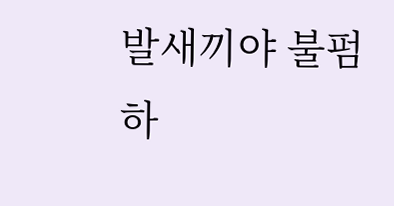발새끼야 불펌하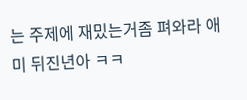는 주제에 재밌는거좀 펴와라 애미 뒤진년아 ㅋㅋ